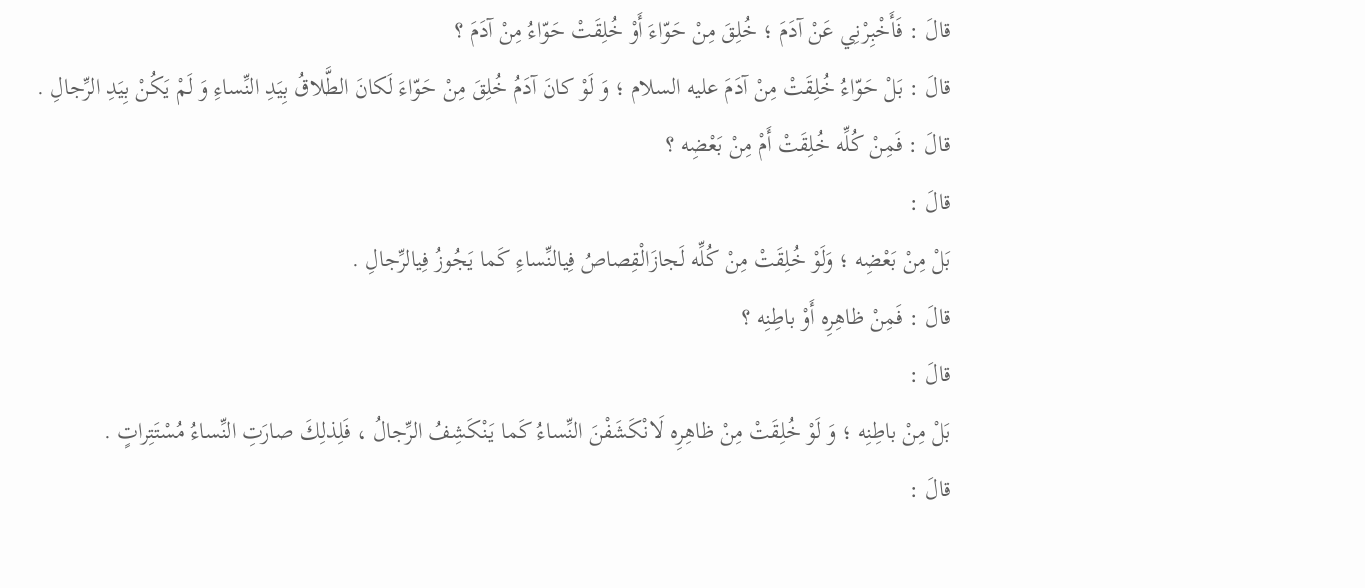قالَ : فَأَخْبِرْنِي عَنْ آدَمَ ؛ خُلِقَ مِنْ حَوّاءَ أَوْ خُلِقَتْ حَوّاءُ مِنْ آدَمَ ؟
قالَ : بَلْ حَوّاءُ خُلِقَتْ مِنْ آدَمَ عليه السلام ؛ وَ لَوْ كانَ آدَمُ خُلِقَ مِنْ حَوّاءَ لَكانَ الطَّلاقُ بِيَدِ النِّساءِ وَ لَمْ يَكُنْ بِيَدِ الرِّجالِ .
قالَ : فَمِنْ كُلِّه خُلِقَتْ أَمْ مِنْ بَعْضِه ؟
قالَ :
بَلْ مِنْ بَعْضِه ؛ وَلَوْ خُلِقَتْ مِنْ كُلِّه لَجازَالْقِصاصُ فِيالنِّساءِ كَما يَجُوزُ فِيالرِّجالِ .
قالَ : فَمِنْ ظاهِرِه أَوْ باطِنِه ؟
قالَ :
بَلْ مِنْ باطِنِه ؛ وَ لَوْ خُلِقَتْ مِنْ ظاهِرِه لَانْكَشَفْنَ النِّساءُ كَما يَنْكَشِفُ الرِّجالُ ، فَلِذلِكَ صارَتِ النِّساءُ مُسْتَتِراتٍ .
قالَ :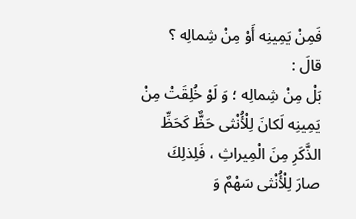فَمِنْ يَمِينِه أَوْ مِنْ شِمالِه ؟
قالَ :
بَلْ مِنْ شِمالِه ؛ وَ لَوْ خُلِقَتْ مِنْ يَمِينِه لَكانَ لِلْأُنْثى حَظٌّ كَحَظِّ الذَّكَرِ مِنَ الْمِيراثِ ، فَلِذلِكَ صارَ لِلْأُنْثى سَهْمٌ وَ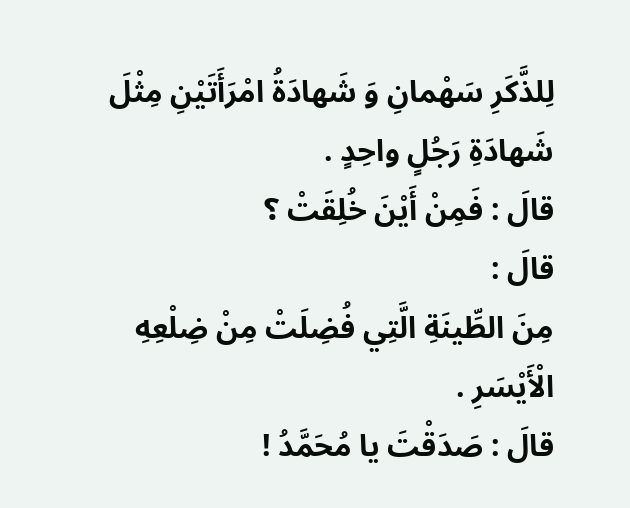لِلذَّكَرِ سَهْمانِ وَ شَهادَةُ امْرَأَتَيْنِ مِثْلَ شَهادَةِ رَجُلٍ واحِدٍ .
قالَ : فَمِنْ أَيْنَ خُلِقَتْ ؟
قالَ :
مِنَ الطِّينَةِ الَّتِي فُضِلَتْ مِنْ ضِلْعِهِ الْأَيْسَرِ .
قالَ : صَدَقْتَ يا مُحَمَّدُ !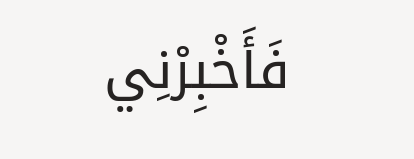فَأَخْبِرْنِي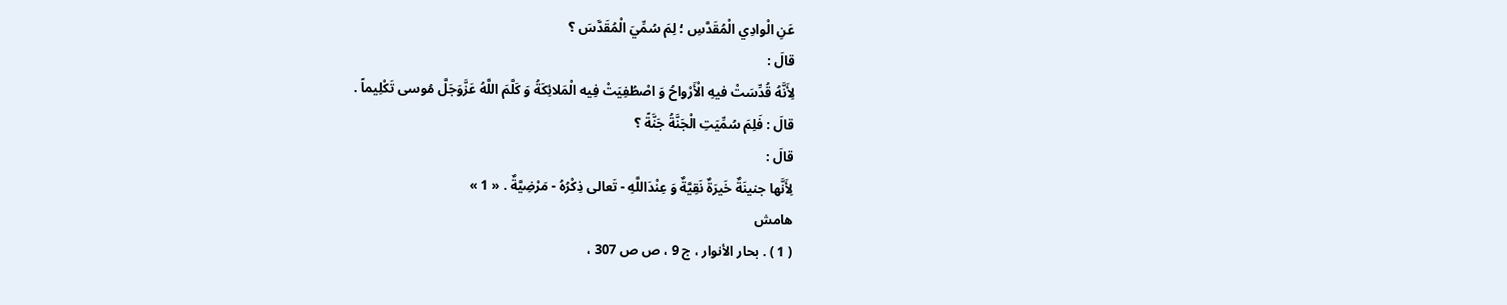عَنِ الْوادِي الْمُقَدَّسِ ؛ لِمَ سُمِّيَ الْمُقَدَّسَ ؟
قالَ :
لِأَنَّهُ قُدِّسَتْ فيهِ الْأَرْواحُ وَ اصْطُفِيَتْ فِيه الْمَلائِكَةُ وَ كَلَّمَ اللَّهُ عَزَّوَجَلَّ مُوسى تَكْلِيماً .
قالَ : فَلِمَ سُمِّيَتِ الْجَنَّةُ جَنَّةً ؟
قالَ :
لِأَنَّها جنينَةٌ خَيرَةٌ نَقِيَّةٌ وَ عِنْدَاللَّهِ - تَعالى ذِكْرُهُ - مَرْضِيَّةٌ . « 1 »
هامش
( 1 ) . بحار الأنوار ، ج 9 ، ص ص 307 ،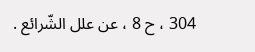304 ، ح 8 ، عن علل الشّرائع .